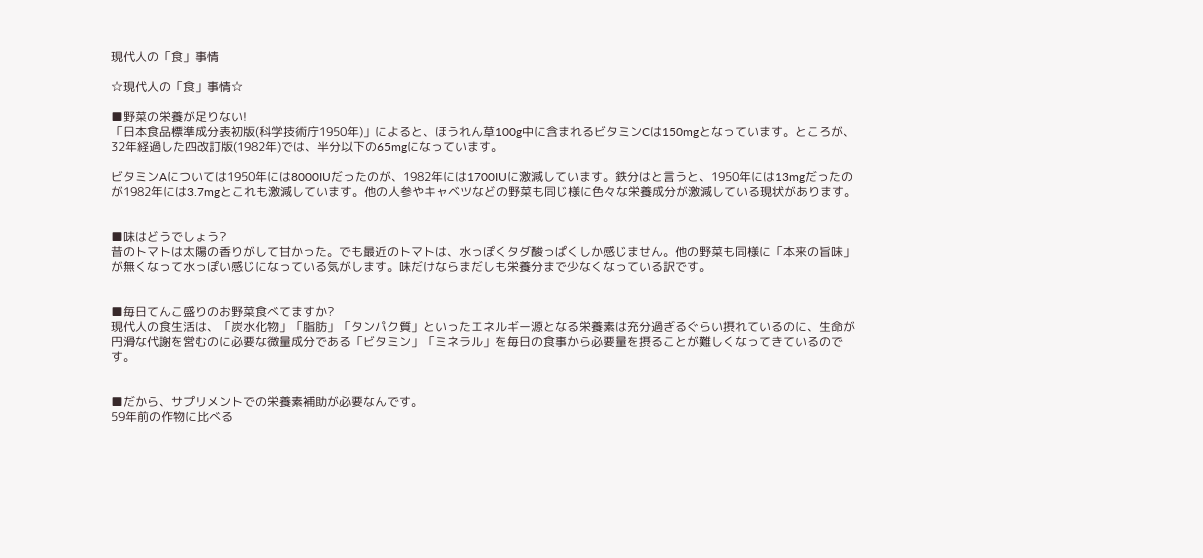現代人の「食」事情

☆現代人の「食」事情☆

■野菜の栄養が足りない!
「日本食品標準成分表初版(科学技術庁1950年)」によると、ほうれん草100g中に含まれるビタミンCは150mgとなっています。ところが、32年経過した四改訂版(1982年)では、半分以下の65mgになっています。

ビタミンAについては1950年には8000IUだったのが、1982年には1700IUに激減しています。鉄分はと言うと、1950年には13mgだったのが1982年には3.7mgとこれも激減しています。他の人参やキャベツなどの野菜も同じ様に色々な栄養成分が激減している現状があります。


■味はどうでしょう?
昔のトマトは太陽の香りがして甘かった。でも最近のトマトは、水っぽくタダ酸っぱくしか感じません。他の野菜も同様に「本来の旨味」が無くなって水っぽい感じになっている気がします。味だけならまだしも栄養分まで少なくなっている訳です。


■毎日てんこ盛りのお野菜食べてますか?
現代人の食生活は、「炭水化物」「脂肪」「タンパク質」といったエネルギー源となる栄養素は充分過ぎるぐらい摂れているのに、生命が円滑な代謝を営むのに必要な微量成分である「ビタミン」「ミネラル」を毎日の食事から必要量を摂ることが難しくなってきているのです。


■だから、サプリメントでの栄養素補助が必要なんです。
59年前の作物に比べる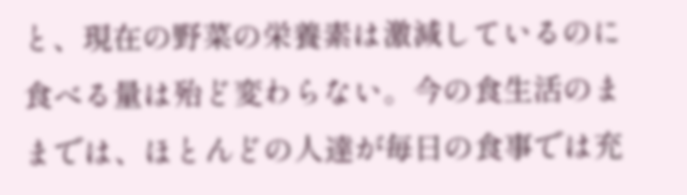と、現在の野菜の栄養素は激減しているのに食べる量は殆ど変わらない。今の食生活のままでは、ほとんどの人達が毎日の食事では充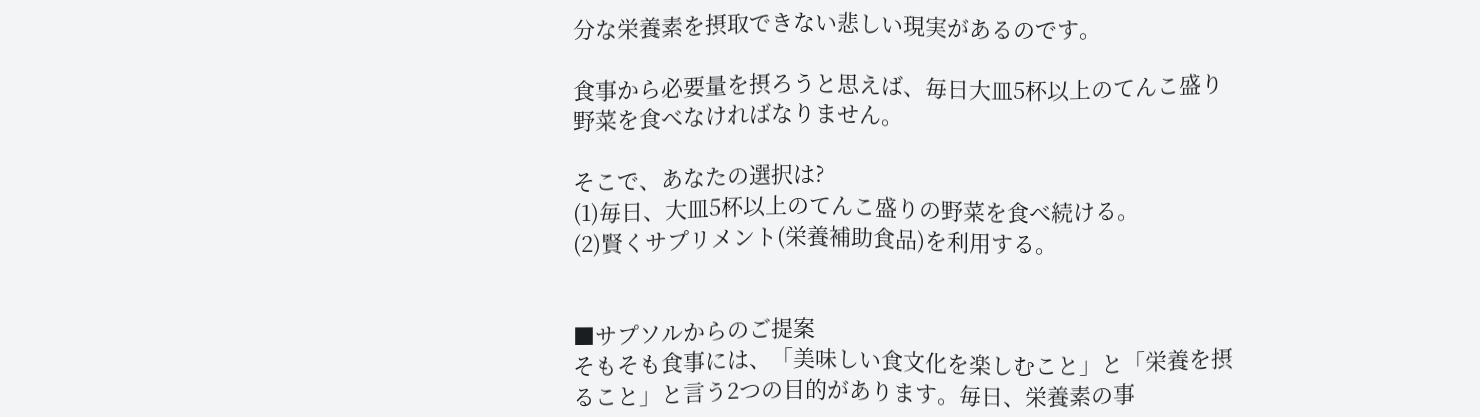分な栄養素を摂取できない悲しい現実があるのです。

食事から必要量を摂ろうと思えば、毎日大皿5杯以上のてんこ盛り野菜を食べなければなりません。

そこで、あなたの選択は?
(1)毎日、大皿5杯以上のてんこ盛りの野菜を食べ続ける。
(2)賢くサプリメント(栄養補助食品)を利用する。


■サプソルからのご提案
そもそも食事には、「美味しい食文化を楽しむこと」と「栄養を摂ること」と言う2つの目的があります。毎日、栄養素の事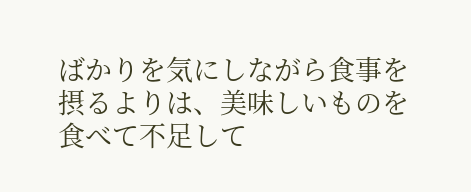ばかりを気にしながら食事を摂るよりは、美味しいものを食べて不足して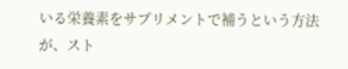いる栄養素をサプリメントで補うという方法が、スト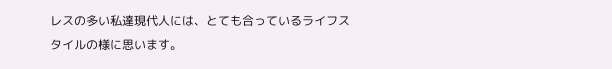レスの多い私達現代人には、とても合っているライフスタイルの様に思います。